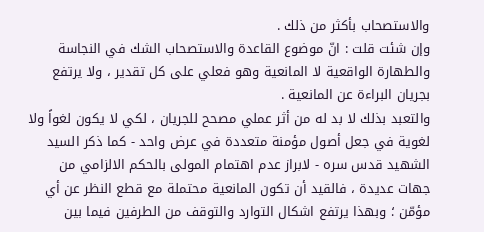والاستصحاب بأكثر من ذلك .
وإن شئت قلت : انّ موضوع القاعدة والاستصحاب الشك في النجاسة والطهارة الواقعية لا المانعية وهو فعلي على كل تقدير ، ولا يرتفع بجريان البراءة عن المانعية .
والتعبد بذلك لا بد له من أثر عملي مصحح للجريان ، لكي لا يكون لغواً ولا لغوية في جعل أصول مؤمنة متعددة في عرض واحد - كما ذكر السيد الشهيد قدس سره - لابراز عدم اهتمام المولى بالحكم الالزامي من جهات عديدة ، فالقيد أن تكون المانعية محتملة مع قطع النظر عن أي مؤمّن ؛ وبهذا يرتفع اشكال التوارد والتوقف من الطرفين فيما بين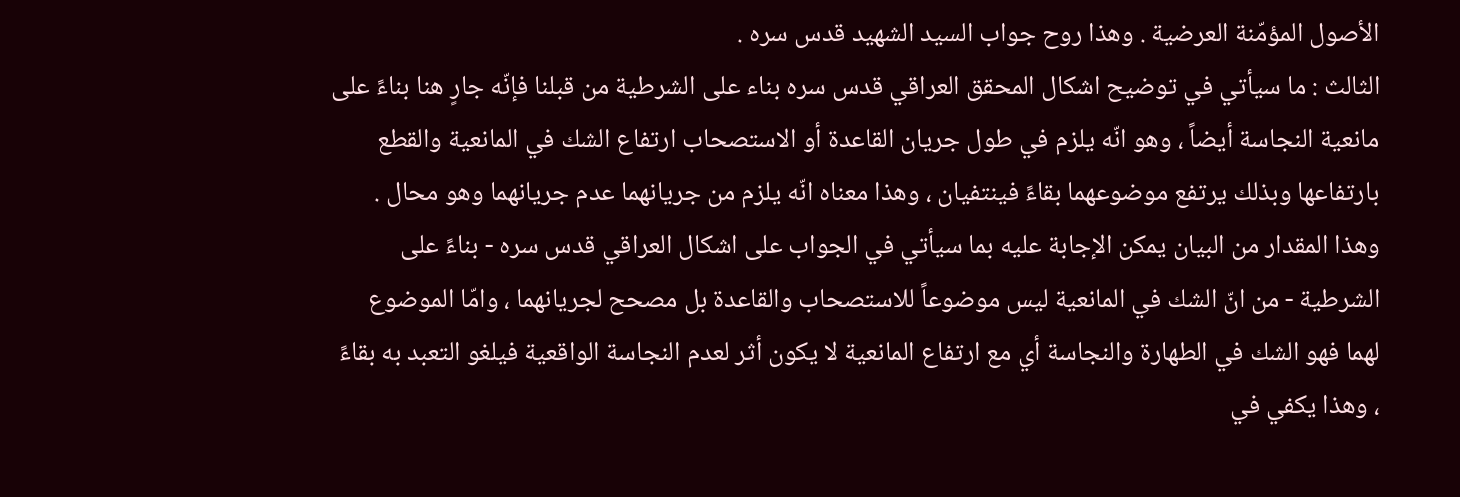الأصول المؤمّنة العرضية . وهذا روح جواب السيد الشهيد قدس سره .
الثالث : ما سيأتي في توضيح اشكال المحقق العراقي قدس سره بناء على الشرطية من قبلنا فإنّه جارٍ هنا بناءً على مانعية النجاسة أيضاً ، وهو انّه يلزم في طول جريان القاعدة أو الاستصحاب ارتفاع الشك في المانعية والقطع بارتفاعها وبذلك يرتفع موضوعهما بقاءً فينتفيان ، وهذا معناه انّه يلزم من جريانهما عدم جريانهما وهو محال .
وهذا المقدار من البيان يمكن الإجابة عليه بما سيأتي في الجواب على اشكال العراقي قدس سره - بناءً على الشرطية - من انّ الشك في المانعية ليس موضوعاً للاستصحاب والقاعدة بل مصحح لجريانهما ، وامّا الموضوع لهما فهو الشك في الطهارة والنجاسة أي مع ارتفاع المانعية لا يكون أثر لعدم النجاسة الواقعية فيلغو التعبد به بقاءً ، وهذا يكفي في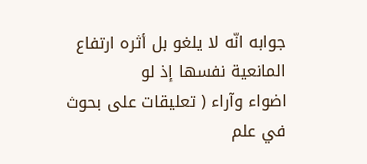جوابه انّه لا يلغو بل أثره ارتفاع المانعية نفسها إذ لو
اضواء وآراء ( تعليقات على بحوث في علم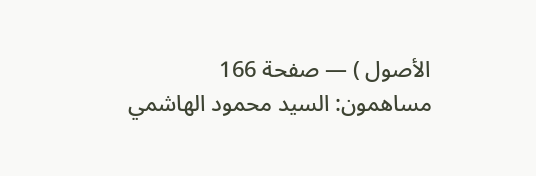الأصول ) — صفحة 166
مساهمون: السيد محمود الهاشمي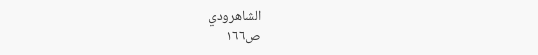الشاهرودي
ص١٦٦